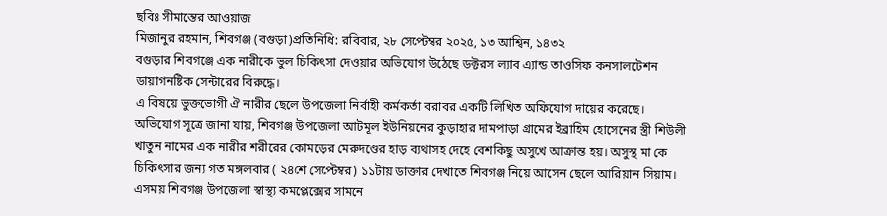ছবিঃ সীমান্তের আওয়াজ
মিজানুর রহমান, শিবগঞ্জ (বগুড়া)প্রতিনিধি: রবিবার, ২৮ সেপ্টেম্বর ২০২৫, ১৩ আশ্বিন, ১৪৩২
বগুড়ার শিবগঞ্জে এক নারীকে ভুল চিকিৎসা দেওয়ার অভিযোগ উঠেছে ডক্টরস ল্যাব এ্যান্ড তাওসিফ কনসালটেশন ডায়াগনষ্টিক সেন্টারের বিরুদ্ধে।
এ বিষয়ে ভুক্তভোগী ঐ নারীর ছেলে উপজেলা নির্বাহী কর্মকর্তা বরাবর একটি লিখিত অফিযোগ দায়ের করেছে।
অভিযোগ সূত্রে জানা যায়, শিবগঞ্জ উপজেলা আটমূল ইউনিয়নের কুড়াহার দামপাড়া গ্রামের ইব্রাহিম হোসেনের স্ত্রী শিউলী খাতুন নামের এক নারীর শরীরের কোমড়ের মেরুদণ্ডের হাড় ব্যথাসহ দেহে বেশকিছু অসুখে আক্রান্ত হয়। অসুস্থ মা কে চিকিৎসার জন্য গত মঙ্গলবার ( ২৪শে সেপ্টেম্বর) ১১টায় ডাক্তার দেখাতে শিবগঞ্জ নিয়ে আসেন ছেলে আরিয়ান সিয়াম। এসময় শিবগঞ্জ উপজেলা স্বাস্থ্য কমপ্লেক্সের সামনে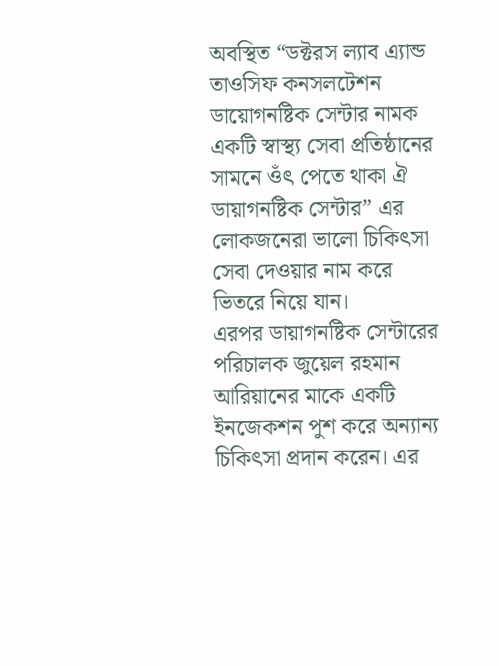অবস্থিত “ডক্টরস ল্যাব এ্যান্ড তাওসিফ কনসলটেশন ডায়োগনষ্টিক সেন্টার নামক একটি স্বাস্থ্য সেবা প্রতিষ্ঠানের সামনে ওঁৎ পেতে থাকা ঐ ডায়াগনষ্টিক সেন্টার” এর লোকজনেরা ভালো চিকিৎসা সেবা দেওয়ার নাম করে ভিতরে নিয়ে যান।
এরপর ডায়াগনষ্টিক সেন্টারের পরিচালক জুয়েল রহমান আরিয়ানের মাকে একটি ইনজেকশন পুশ করে অন্যান্য চিকিৎসা প্রদান করেন। এর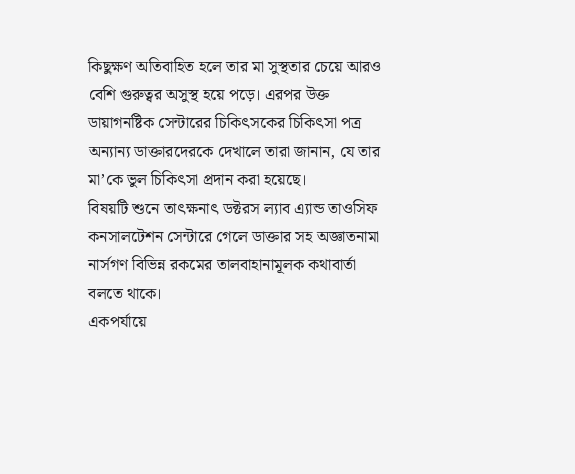কিছুক্ষণ অতিবাহিত হলে তার মা সুস্থতার চেয়ে আরও বেশি গুরুত্বর অসুস্থ হয়ে পড়ে। এরপর উক্ত ডায়াগনষ্টিক সেন্টারের চিকিৎসকের চিকিৎসা পত্র অন্যান্য ডাক্তারদেরকে দেখালে তারা জানান, যে তার মা’কে ভুল চিকিৎসা প্রদান করা হয়েছে।
বিষয়টি শুনে তাৎক্ষনাৎ ডক্টরস ল্যাব এ্যান্ড তাওসিফ কনসালটেশন সেন্টারে গেলে ডাক্তার সহ অজ্ঞাতনামা নার্সগণ বিভিন্ন রকমের তালবাহানামূলক কথাবার্তা বলতে থাকে।
একপর্যায়ে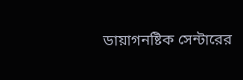ডায়াগনষ্টিক সেন্টারের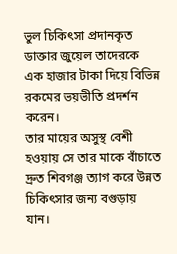ভুল চিকিৎসা প্রদানকৃত ডাক্তার জুয়েল তাদেরকে এক হাজার টাকা দিয়ে বিভিন্ন রকমের ভয়ভীতি প্রদর্শন করেন।
তার মায়ের অসুস্থ বেশী হওয়ায় সে তার মাকে বাঁচাতে দ্রুত শিবগঞ্জ ত্যাগ করে উন্নত চিকিৎসার জন্য বগুড়ায় যান।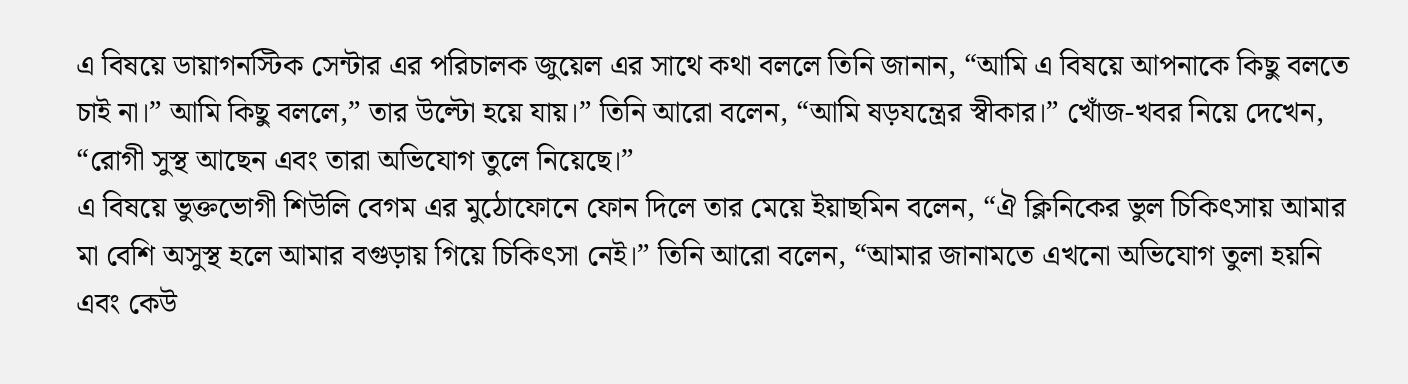এ বিষয়ে ডায়াগনস্টিক সেন্টার এর পরিচালক জুয়েল এর সাথে কথা বললে তিনি জানান, “আমি এ বিষয়ে আপনাকে কিছু বলতে চাই না।” আমি কিছু বললে,” তার উল্টো হয়ে যায়।” তিনি আরো বলেন, “আমি ষড়যন্ত্রের স্বীকার।” খোঁজ-খবর নিয়ে দেখেন, “রোগী সুস্থ আছেন এবং তারা অভিযোগ তুলে নিয়েছে।”
এ বিষয়ে ভুক্তভোগী শিউলি বেগম এর মুঠোফোনে ফোন দিলে তার মেয়ে ইয়াছমিন বলেন, “ঐ ক্লিনিকের ভুল চিকিৎসায় আমার মা বেশি অসুস্থ হলে আমার বগুড়ায় গিয়ে চিকিৎসা নেই।” তিনি আরো বলেন, “আমার জানামতে এখনো অভিযোগ তুলা হয়নি এবং কেউ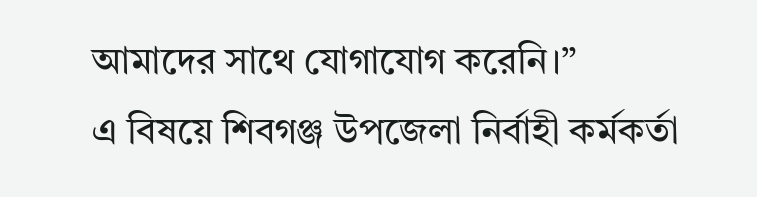আমাদের সাথে যোগাযোগ করেনি।”
এ বিষয়ে শিবগঞ্জ উপজেলা নির্বাহী কর্মকর্তা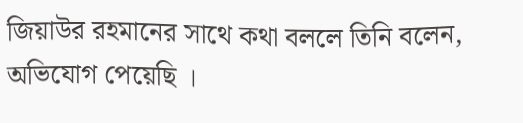জিয়াউর রহমানের সাথে কথা বললে তিনি বলেন, অভিযোগ পেয়েছি ।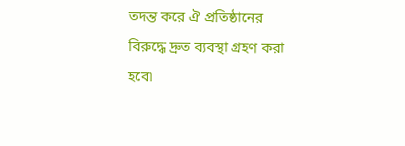তদন্ত করে ঐ প্রতিষ্ঠানের বিরুদ্ধে দ্রুত ব্যবস্থা গ্রহণ করা হবে৷